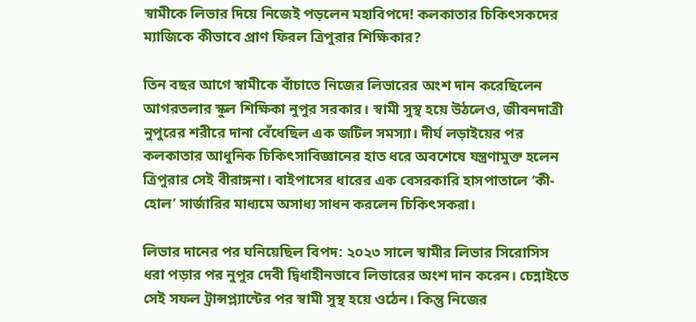স্বামীকে লিভার দিয়ে নিজেই পড়লেন মহাবিপদে! কলকাতার চিকিৎসকদের ম্যাজিকে কীভাবে প্রাণ ফিরল ত্রিপুরার শিক্ষিকার?

তিন বছর আগে স্বামীকে বাঁচাতে নিজের লিভারের অংশ দান করেছিলেন আগরতলার স্কুল শিক্ষিকা নুপুর সরকার। স্বামী সুস্থ হয়ে উঠলেও, জীবনদাত্রী নুপুরের শরীরে দানা বেঁধেছিল এক জটিল সমস্যা। দীর্ঘ লড়াইয়ের পর কলকাতার আধুনিক চিকিৎসাবিজ্ঞানের হাত ধরে অবশেষে যন্ত্রণামুক্ত হলেন ত্রিপুরার সেই বীরাঙ্গনা। বাইপাসের ধারের এক বেসরকারি হাসপাতালে ‘কী-হোল’ সার্জারির মাধ্যমে অসাধ্য সাধন করলেন চিকিৎসকরা।

লিভার দানের পর ঘনিয়েছিল বিপদ: ২০২৩ সালে স্বামীর লিভার সিরোসিস ধরা পড়ার পর নুপুর দেবী দ্বিধাহীনভাবে লিভারের অংশ দান করেন। চেন্নাইতে সেই সফল ট্রান্সপ্ল্যান্টের পর স্বামী সুস্থ হয়ে ওঠেন। কিন্তু নিজের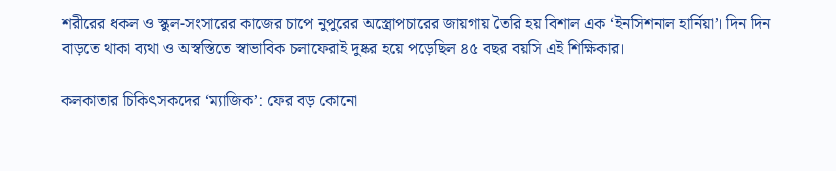শরীরের ধকল ও স্কুল-সংসারের কাজের চাপে নুপুরের অস্ত্রোপচারের জায়গায় তৈরি হয় বিশাল এক ‘ইনসিশনাল হার্নিয়া’। দিন দিন বাড়তে থাকা ব্যথা ও অস্বস্তিতে স্বাভাবিক চলাফেরাই দুষ্কর হয়ে পড়েছিল ৪৫ বছর বয়সি এই শিক্ষিকার।

কলকাতার চিকিৎসকদের ‘ম্যাজিক’: ফের বড় কোনো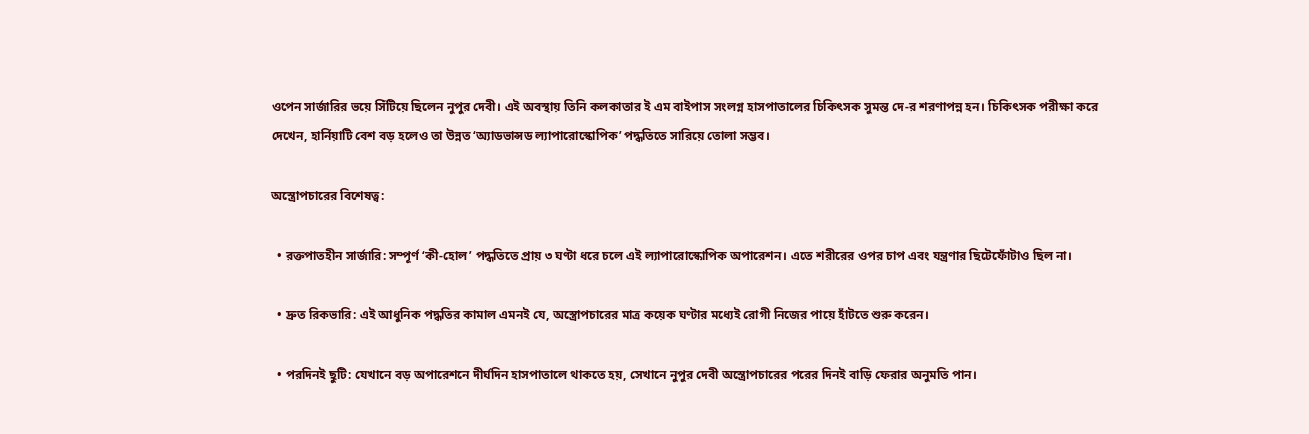ওপেন সার্জারির ভয়ে সিঁটিয়ে ছিলেন নুপুর দেবী। এই অবস্থায় তিনি কলকাতার ই এম বাইপাস সংলগ্ন হাসপাতালের চিকিৎসক সুমন্ত দে-র শরণাপন্ন হন। চিকিৎসক পরীক্ষা করে দেখেন, হার্নিয়াটি বেশ বড় হলেও তা উন্নত ‘অ্যাডভান্সড ল্যাপারোস্কোপিক’ পদ্ধতিতে সারিয়ে তোলা সম্ভব।

অস্ত্রোপচারের বিশেষত্ব:

  • রক্তপাতহীন সার্জারি: সম্পূর্ণ ‘কী-হোল’ পদ্ধতিতে প্রায় ৩ ঘণ্টা ধরে চলে এই ল্যাপারোস্কোপিক অপারেশন। এতে শরীরের ওপর চাপ এবং যন্ত্রণার ছিটেফোঁটাও ছিল না।

  • দ্রুত রিকভারি: এই আধুনিক পদ্ধতির কামাল এমনই যে, অস্ত্রোপচারের মাত্র কয়েক ঘণ্টার মধ্যেই রোগী নিজের পায়ে হাঁটতে শুরু করেন।

  • পরদিনই ছুটি: যেখানে বড় অপারেশনে দীর্ঘদিন হাসপাতালে থাকতে হয়, সেখানে নুপুর দেবী অস্ত্রোপচারের পরের দিনই বাড়ি ফেরার অনুমতি পান।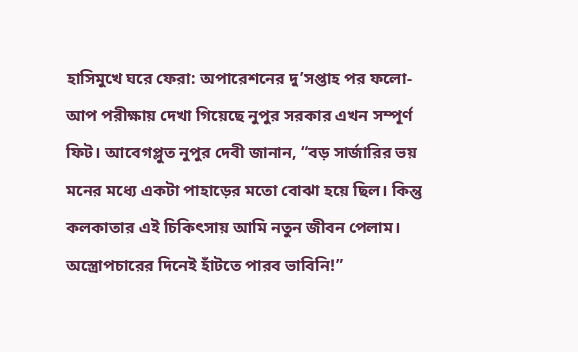হাসিমুখে ঘরে ফেরা: অপারেশনের দু’সপ্তাহ পর ফলো-আপ পরীক্ষায় দেখা গিয়েছে নুপুর সরকার এখন সম্পূর্ণ ফিট। আবেগপ্লুত নুপুর দেবী জানান, “বড় সার্জারির ভয় মনের মধ্যে একটা পাহাড়ের মতো বোঝা হয়ে ছিল। কিন্তু কলকাতার এই চিকিৎসায় আমি নতুন জীবন পেলাম। অস্ত্রোপচারের দিনেই হাঁটতে পারব ভাবিনি!”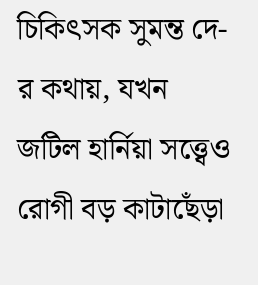চিকিৎসক সুমন্ত দে-র কথায়, যখন জটিল হার্নিয়া সত্ত্বেও রোগী বড় কাটাছেঁড়া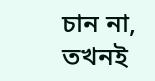চান না, তখনই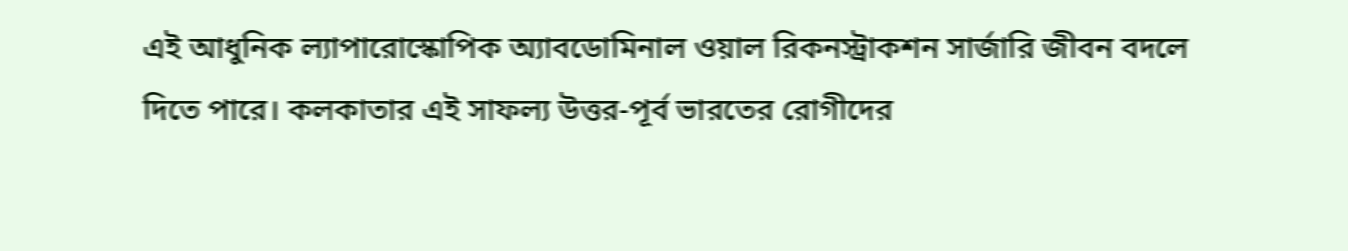এই আধুনিক ল্যাপারোস্কোপিক অ্যাবডোমিনাল ওয়াল রিকনস্ট্রাকশন সার্জারি জীবন বদলে দিতে পারে। কলকাতার এই সাফল্য উত্তর-পূর্ব ভারতের রোগীদের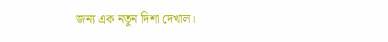জন্য এক নতুন দিশা দেখাল।